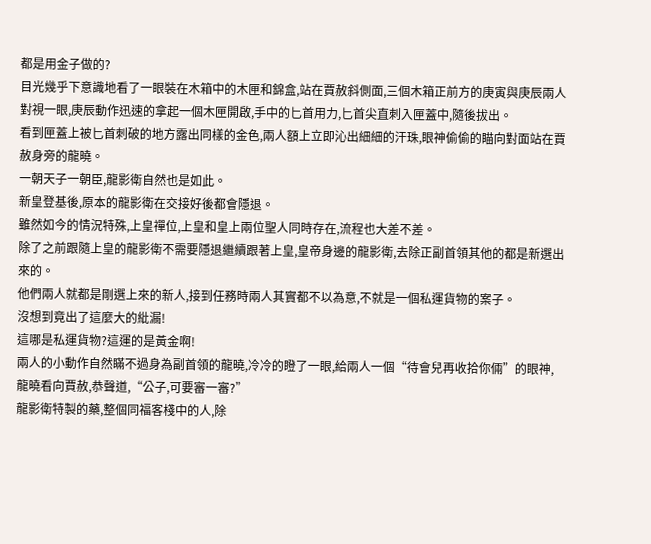都是用金子做的?
目光幾乎下意識地看了一眼裝在木箱中的木匣和錦盒,站在賈赦斜側面,三個木箱正前方的庚寅與庚辰兩人對視一眼,庚辰動作迅速的拿起一個木匣開啟,手中的匕首用力,匕首尖直刺入匣蓋中,隨後拔出。
看到匣蓋上被匕首刺破的地方露出同樣的金色,兩人額上立即沁出細細的汗珠,眼神偷偷的瞄向對面站在賈赦身旁的龍曉。
一朝天子一朝臣,龍影衛自然也是如此。
新皇登基後,原本的龍影衛在交接好後都會隱退。
雖然如今的情況特殊,上皇禪位,上皇和皇上兩位聖人同時存在,流程也大差不差。
除了之前跟隨上皇的龍影衛不需要隱退繼續跟著上皇,皇帝身邊的龍影衛,去除正副首領其他的都是新選出來的。
他們兩人就都是剛選上來的新人,接到任務時兩人其實都不以為意,不就是一個私運貨物的案子。
沒想到竟出了這麼大的紕漏!
這哪是私運貨物?這運的是黃金啊!
兩人的小動作自然瞞不過身為副首領的龍曉,冷冷的瞪了一眼,給兩人一個“待會兒再收拾你倆”的眼神,龍曉看向賈赦,恭聲道,“公子,可要審一審?”
龍影衛特製的藥,整個同福客棧中的人,除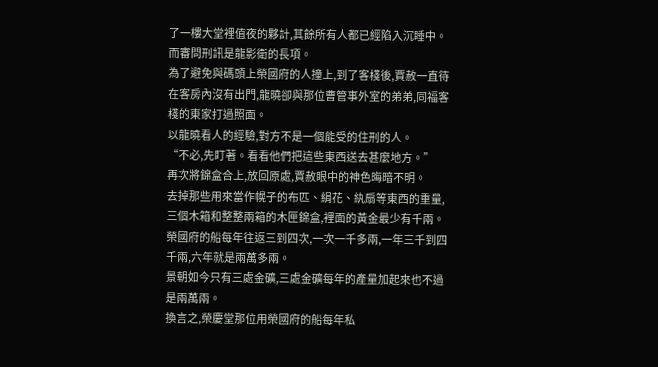了一樓大堂裡值夜的夥計,其餘所有人都已經陷入沉睡中。
而審問刑訊是龍影衛的長項。
為了避免與碼頭上榮國府的人撞上,到了客棧後,賈赦一直待在客房內沒有出門,龍曉卻與那位曹管事外室的弟弟,同福客棧的東家打過照面。
以龍曉看人的經驗,對方不是一個能受的住刑的人。
“不必,先盯著。看看他們把這些東西送去甚麼地方。”
再次將錦盒合上,放回原處,賈赦眼中的神色晦暗不明。
去掉那些用來當作幌子的布匹、絹花、紈扇等東西的重量,三個木箱和整整兩箱的木匣錦盒,裡面的黃金最少有千兩。
榮國府的船每年往返三到四次,一次一千多兩,一年三千到四千兩,六年就是兩萬多兩。
景朝如今只有三處金礦,三處金礦每年的產量加起來也不過是兩萬兩。
換言之,榮慶堂那位用榮國府的船每年私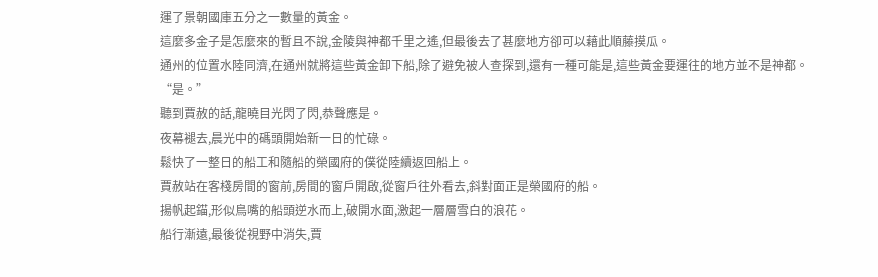運了景朝國庫五分之一數量的黃金。
這麼多金子是怎麼來的暫且不說,金陵與神都千里之遙,但最後去了甚麼地方卻可以藉此順藤摸瓜。
通州的位置水陸同濟,在通州就將這些黃金卸下船,除了避免被人查探到,還有一種可能是,這些黃金要運往的地方並不是神都。
“是。”
聽到賈赦的話,龍曉目光閃了閃,恭聲應是。
夜幕褪去,晨光中的碼頭開始新一日的忙碌。
鬆快了一整日的船工和隨船的榮國府的僕從陸續返回船上。
賈赦站在客棧房間的窗前,房間的窗戶開啟,從窗戶往外看去,斜對面正是榮國府的船。
揚帆起錨,形似鳥嘴的船頭逆水而上,破開水面,激起一層層雪白的浪花。
船行漸遠,最後從視野中消失,賈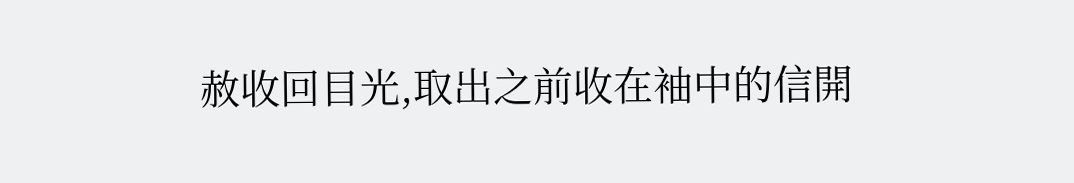赦收回目光,取出之前收在袖中的信開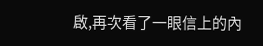啟,再次看了一眼信上的內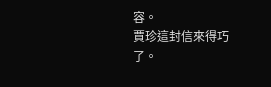容。
賈珍這封信來得巧了。